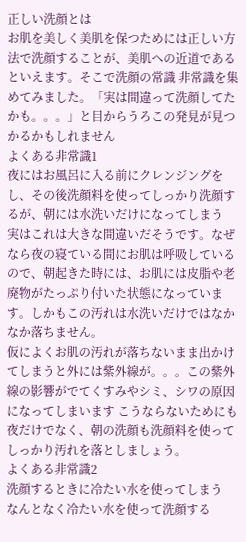正しい洗顔とは
お肌を美しく美肌を保つためには正しい方法で洗顔することが、美肌への近道であるといえます。そこで洗顔の常識 非常識を集めてみました。「実は間違って洗顔してたかも。。。」と目からうろこの発見が見つかるかもしれません
よくある非常識1
夜にはお風呂に入る前にクレンジングをし、その後洗顔料を使ってしっかり洗顔するが、朝には水洗いだけになってしまう
実はこれは大きな間違いだそうです。なぜなら夜の寝ている間にお肌は呼吸しているので、朝起きた時には、お肌には皮脂や老廃物がたっぷり付いた状態になっています。しかもこの汚れは水洗いだけではなかなか落ちません。
仮によくお肌の汚れが落ちないまま出かけてしまうと外には紫外線が。。。この紫外線の影響がでてくすみやシミ、シワの原因になってしまいます こうならないためにも夜だけでなく、朝の洗顔も洗顔料を使ってしっかり汚れを落としましょう。
よくある非常識2
洗顔するときに冷たい水を使ってしまう
なんとなく冷たい水を使って洗顔する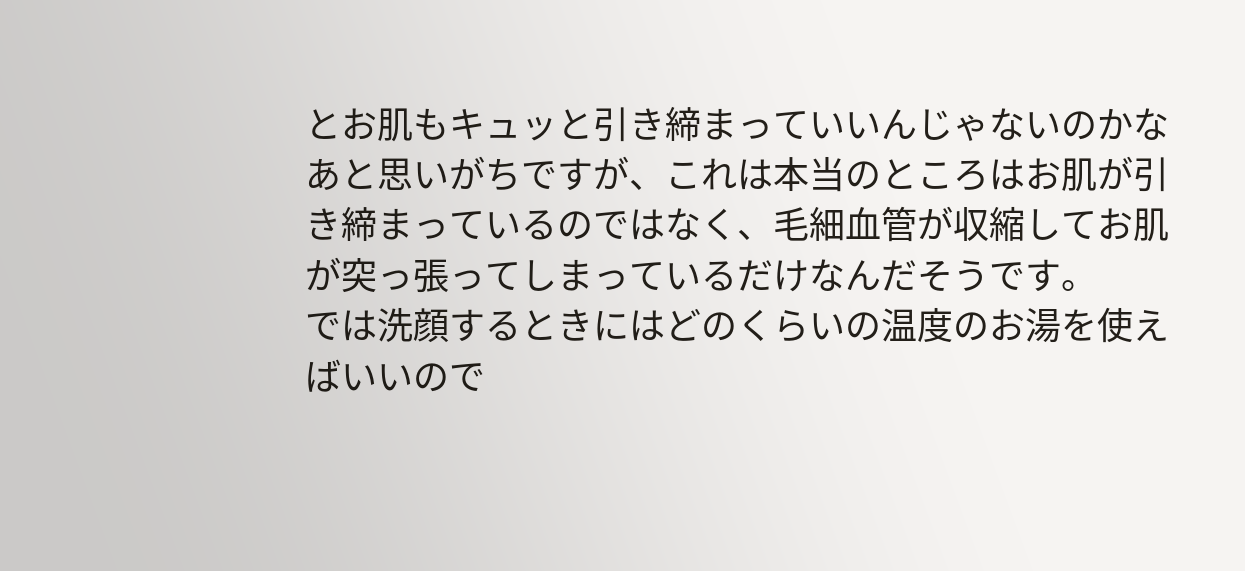とお肌もキュッと引き締まっていいんじゃないのかなあと思いがちですが、これは本当のところはお肌が引き締まっているのではなく、毛細血管が収縮してお肌が突っ張ってしまっているだけなんだそうです。
では洗顔するときにはどのくらいの温度のお湯を使えばいいので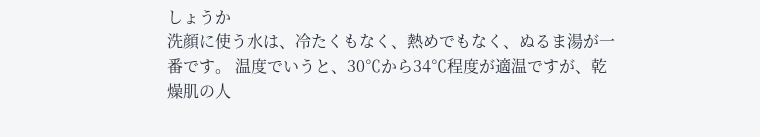しょうか
洗顔に使う水は、冷たくもなく、熱めでもなく、ぬるま湯が一番です。 温度でいうと、30℃から34℃程度が適温ですが、乾燥肌の人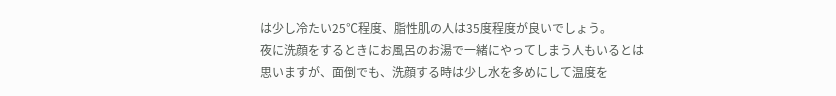は少し冷たい25℃程度、脂性肌の人は35度程度が良いでしょう。
夜に洗顔をするときにお風呂のお湯で一緒にやってしまう人もいるとは思いますが、面倒でも、洗顔する時は少し水を多めにして温度を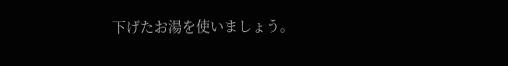下げたお湯を使いましょう。